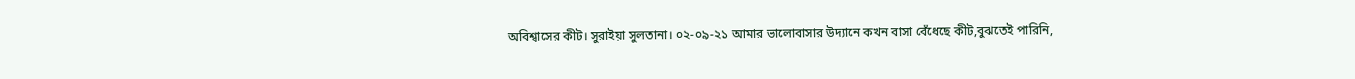অবিশ্বাসের কীট। সুরাইয়া সুলতানা। ০২-০৯-২১ আমার ভালোবাসার উদ্যানে কখন বাসা বেঁধেছে কীট,বুঝতেই পারিনি,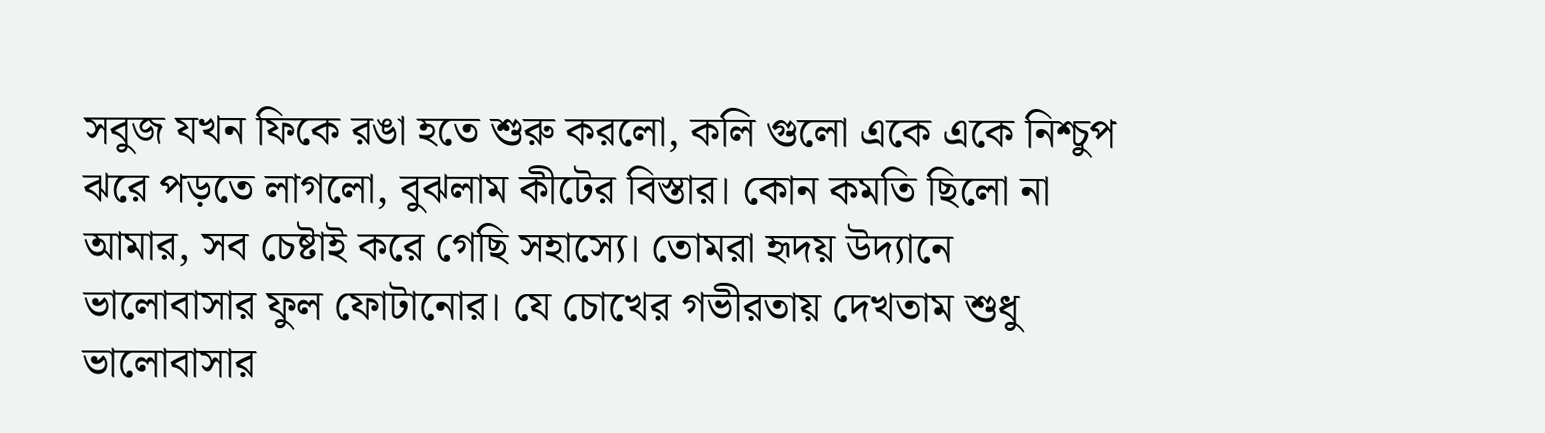সবুজ যখন ফিকে রঙা হতে শুরু করলো, কলি গুলো একে একে নিশ্চুপ ঝরে পড়তে লাগলো, বুঝলাম কীটের বিস্তার। কোন কমতি ছিলো না আমার, সব চেষ্টাই করে গেছি সহাস্যে। তোমরা হৃদয় উদ্যানে ভালোবাসার ফুল ফোটানোর। যে চোখের গভীরতায় দেখতাম শুধু ভালোবাসার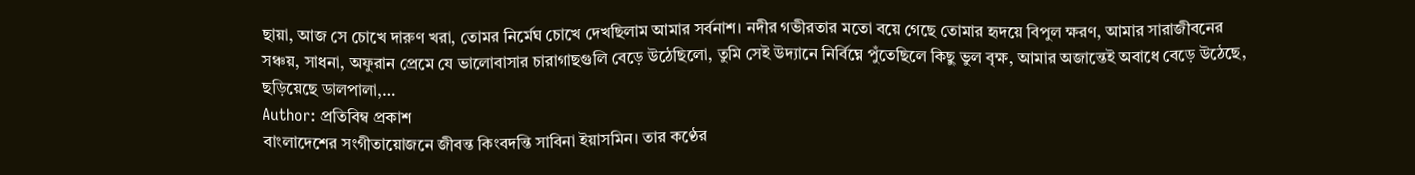ছায়া, আজ সে চোখে দারুণ খরা, তোমর নির্মেঘ চোখে দেখছিলাম আমার সর্বনাশ। নদীর গভীরতার মতো বয়ে গেছে তোমার হৃদয়ে বিপুল ক্ষরণ, আমার সারাজীবনের সঞ্চয়, সাধনা, অফুরান প্রেমে যে ভালোবাসার চারাগাছগুলি বেড়ে উঠেছিলো, তুমি সেই উদ্যানে নির্বিঘ্নে পুঁতেছিলে কিছু ভুল বৃক্ষ, আমার অজান্তেই অবাধে বেড়ে উঠেছে, ছড়িয়েছে ডালপালা,…
Author: প্রতিবিম্ব প্রকাশ
বাংলাদেশের সংগীতায়োজনে জীবন্ত কিংবদন্তি সাবিনা ইয়াসমিন। তার কণ্ঠের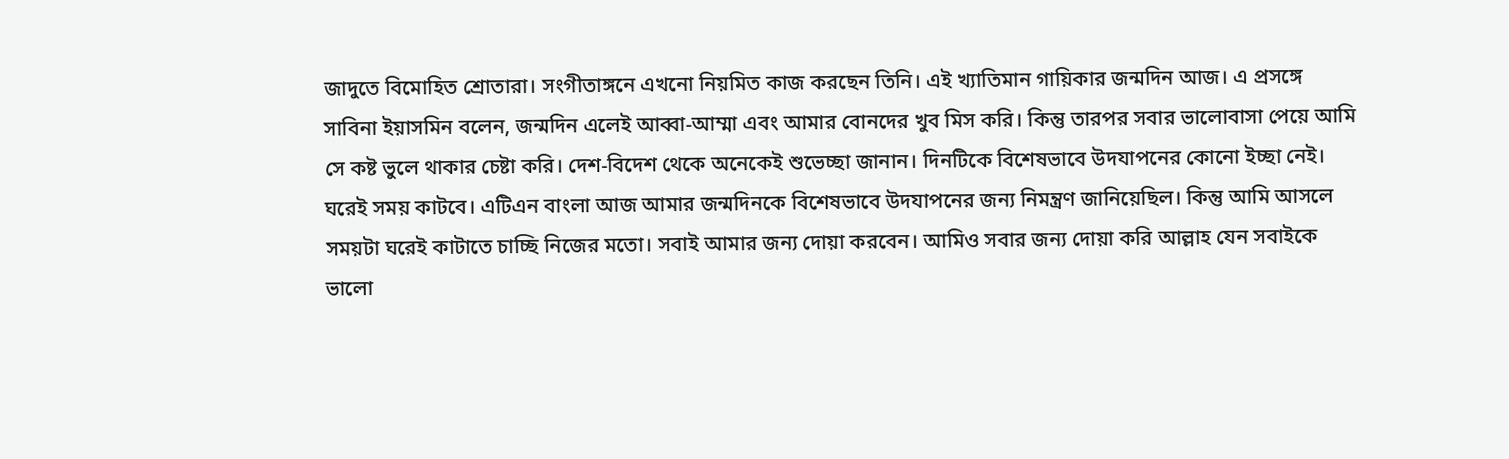জাদুতে বিমোহিত শ্রোতারা। সংগীতাঙ্গনে এখনো নিয়মিত কাজ করছেন তিনি। এই খ্যাতিমান গায়িকার জন্মদিন আজ। এ প্রসঙ্গে সাবিনা ইয়াসমিন বলেন, জন্মদিন এলেই আব্বা-আম্মা এবং আমার বোনদের খুব মিস করি। কিন্তু তারপর সবার ভালোবাসা পেয়ে আমি সে কষ্ট ভুলে থাকার চেষ্টা করি। দেশ-বিদেশ থেকে অনেকেই শুভেচ্ছা জানান। দিনটিকে বিশেষভাবে উদযাপনের কোনো ইচ্ছা নেই। ঘরেই সময় কাটবে। এটিএন বাংলা আজ আমার জন্মদিনকে বিশেষভাবে উদযাপনের জন্য নিমন্ত্রণ জানিয়েছিল। কিন্তু আমি আসলে সময়টা ঘরেই কাটাতে চাচ্ছি নিজের মতো। সবাই আমার জন্য দোয়া করবেন। আমিও সবার জন্য দোয়া করি আল্লাহ যেন সবাইকে ভালো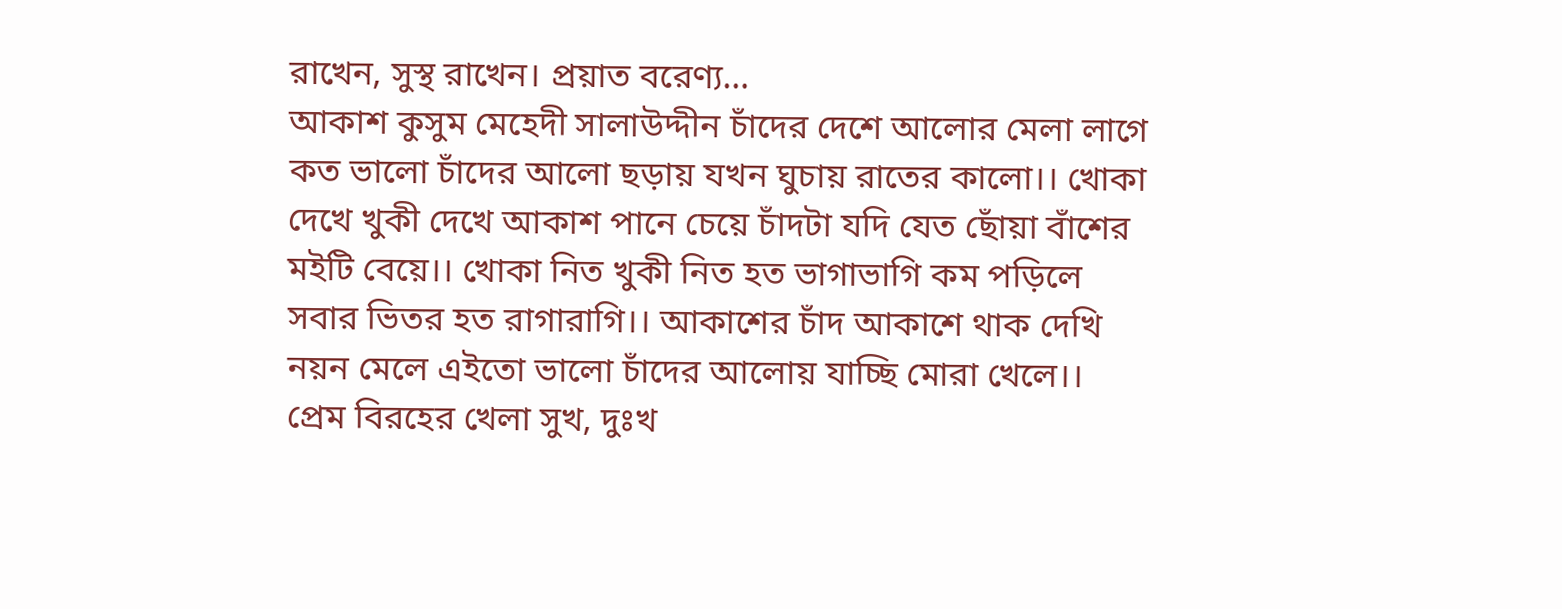রাখেন, সুস্থ রাখেন। প্রয়াত বরেণ্য…
আকাশ কুসুম মেহেদী সালাউদ্দীন চাঁদের দেশে আলোর মেলা লাগে কত ভালো চাঁদের আলো ছড়ায় যখন ঘুচায় রাতের কালো।। খোকা দেখে খুকী দেখে আকাশ পানে চেয়ে চাঁদটা যদি যেত ছোঁয়া বাঁশের মইটি বেয়ে।। খোকা নিত খুকী নিত হত ভাগাভাগি কম পড়িলে সবার ভিতর হত রাগারাগি।। আকাশের চাঁদ আকাশে থাক দেখি নয়ন মেলে এইতো ভালো চাঁদের আলোয় যাচ্ছি মোরা খেলে।।
প্রেম বিরহের খেলা সুখ, দুঃখ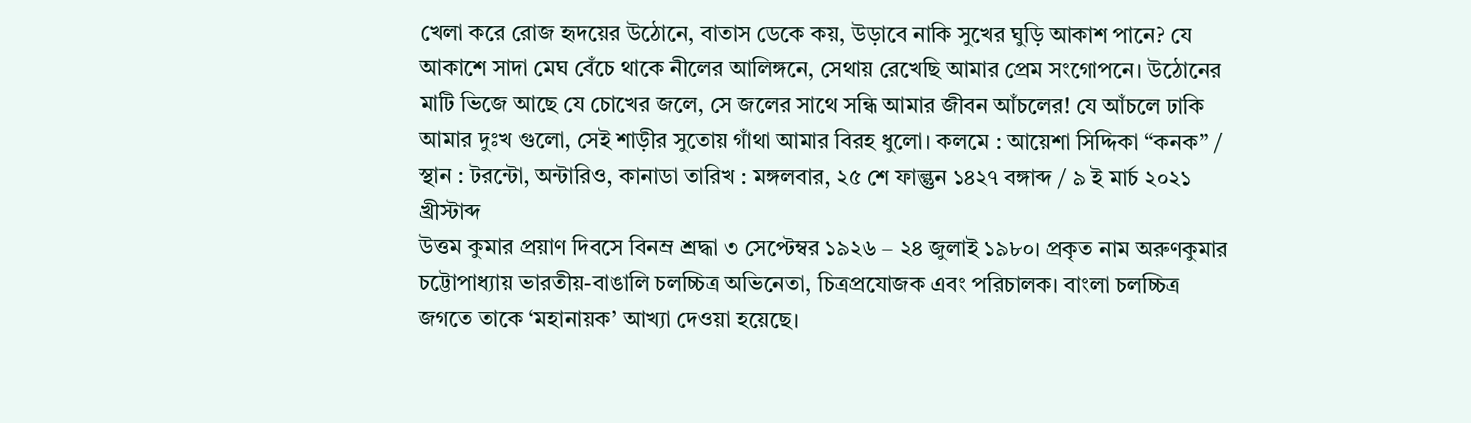খেলা করে রোজ হৃদয়ের উঠোনে, বাতাস ডেকে কয়, উড়াবে নাকি সুখের ঘুড়ি আকাশ পানে? যে আকাশে সাদা মেঘ বেঁচে থাকে নীলের আলিঙ্গনে, সেথায় রেখেছি আমার প্রেম সংগোপনে। উঠোনের মাটি ভিজে আছে যে চোখের জলে, সে জলের সাথে সন্ধি আমার জীবন আঁচলের! যে আঁচলে ঢাকি আমার দুঃখ গুলো, সেই শাড়ীর সুতোয় গাঁথা আমার বিরহ ধুলো। কলমে : আয়েশা সিদ্দিকা “কনক” / স্থান : টরন্টো, অন্টারিও, কানাডা তারিখ : মঙ্গলবার, ২৫ শে ফাল্গুন ১৪২৭ বঙ্গাব্দ / ৯ ই মার্চ ২০২১ খ্রীস্টাব্দ
উত্তম কুমার প্রয়াণ দিবসে বিনম্র শ্রদ্ধা ৩ সেপ্টেম্বর ১৯২৬ – ২৪ জুলাই ১৯৮০। প্রকৃত নাম অরুণকুমার চট্টোপাধ্যায় ভারতীয়-বাঙালি চলচ্চিত্র অভিনেতা, চিত্রপ্রযোজক এবং পরিচালক। বাংলা চলচ্চিত্র জগতে তাকে ‘মহানায়ক’ আখ্যা দেওয়া হয়েছে।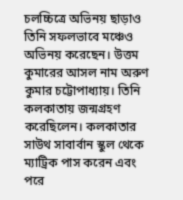চলচ্চিত্রে অভিনয় ছাড়াও তিনি সফলভাবে মঞ্চেও অভিনয় করেছেন। উত্তম কুমারের আসল নাম অরুণ কুমার চট্টোপাধ্যায়। তিনি কলকাতায় জন্মগ্রহণ করেছিলেন। কলকাতার সাউথ সাবার্বান স্কুল থেকে ম্যাট্রিক পাস করেন এবং পরে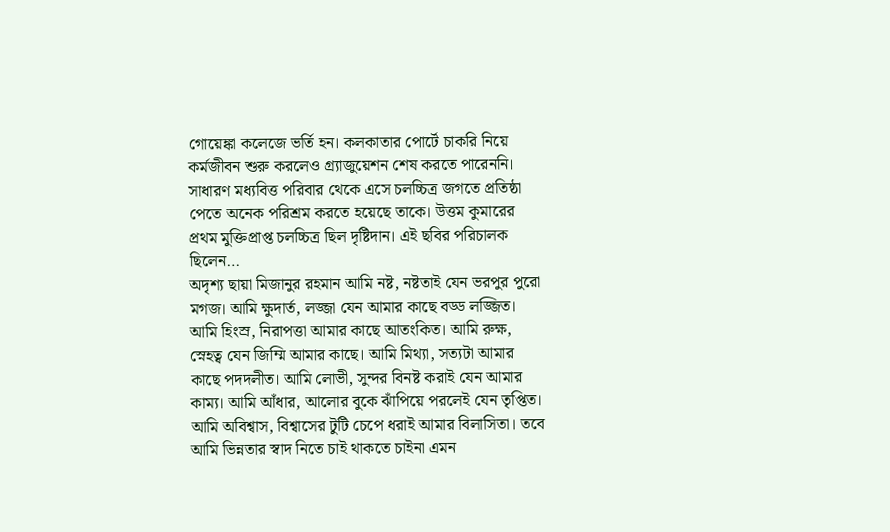গোয়েঙ্কা কলেজে ভর্তি হন। কলকাতার পোর্টে চাকরি নিয়ে কর্মজীবন শুরু করলেও গ্র্যাজুয়েশন শেষ করতে পারেননি। সাধারণ মধ্যবিত্ত পরিবার থেকে এসে চলচ্চিত্র জগতে প্রতিষ্ঠা পেতে অনেক পরিশ্রম করতে হয়েছে তাকে। উত্তম কুমারের প্রথম মুক্তিপ্রাপ্ত চলচ্চিত্র ছিল দৃষ্টিদান। এই ছবির পরিচালক ছিলেন…
অদৃশ্য ছায়া মিজানুর রহমান আমি নষ্ট, নষ্টতাই যেন ভরপুর পুরো মগজ। আমি ক্ষুদার্ত, লজ্জা যেন আমার কাছে বড্ড লজ্জিত। আমি হিংস্র, নিরাপত্তা আমার কাছে আতংকিত। আমি রুক্ষ, স্নেহত্ব যেন জিম্মি আমার কাছে। আমি মিথ্যা, সত্যটা আমার কাছে পদদলীত। আমি লোভী, সুন্দর বিনষ্ট করাই যেন আমার কাম্য। আমি আঁধার, আলোর বুকে ঝাঁপিয়ে পরলেই যেন তৃপ্তিত। আমি অবিশ্বাস, বিশ্বাসের টুটি চেপে ধরাই আমার বিলাসিতা। তবে আমি ভিন্নতার স্বাদ নিতে চাই থাকতে চাইনা এমন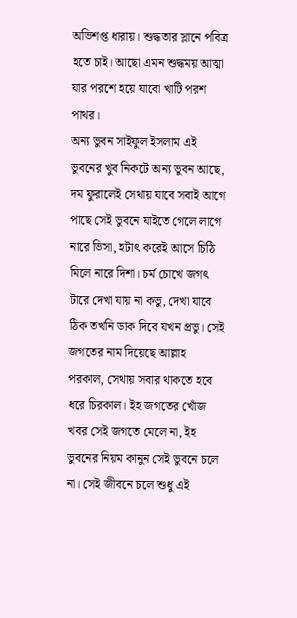অভিশপ্ত ধারায়। শুদ্ধতার স্লানে পবিত্র হতে চাই। আছো এমন শুদ্ধময় আত্মা যার পরশে হয়ে যাবো খাটি পরশ পাথর।
অন্য ভুবন সাইফুল ইসলাম এই ভুবনের খুব নিকটে অন্য ভুবন আছে, দম ফুরালেই সেথায় যাবে সবাই আগে পাছে সেই ভুবনে যাইতে গেলে লাগে নারে ভিসা, হটাৎ করেই আসে চিঠি মিলে নারে দিশা। চর্ম চোখে জগৎ টারে দেখা যায় না কভু, দেখা যাবে ঠিক তখনি ডাক দিবে যখন প্রভু। সেই জগতের নাম দিয়েছে আল্লাহ পরকাল, সেথায় সবার থাকতে হবে ধরে চিরকাল। ইহ জগতের খোঁজ খবর সেই জগতে মেলে না, ইহ ভুবনের নিয়ম কানুন সেই ভুবনে চলে না। সেই জীবনে চলে শুধু এই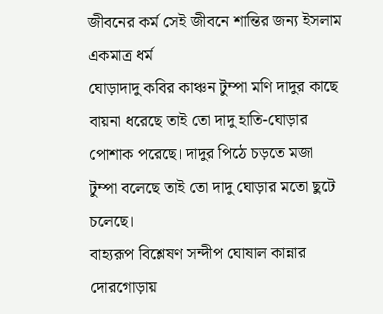জীবনের কর্ম সেই জীবনে শান্তির জন্য ইসলাম একমাত্র ধর্ম
ঘোড়াদাদু কবির কাঞ্চন টুম্পা মণি দাদুর কাছে বায়না ধরেছে তাই তো দাদু হাতি-ঘোড়ার পোশাক পরেছে। দাদুর পিঠে চড়তে মজা টুম্পা বলেছে তাই তো দাদু ঘোড়ার মতো ছুটে চলেছে।
বাহ্যরূপ বিশ্লেষণ সন্দীপ ঘোষাল কান্নার দোরগোড়ায়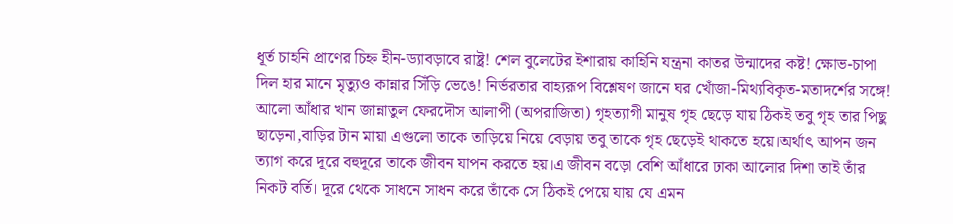ধূর্ত চাহনি প্রাণের চিহ্ন হীন-ড্যাবড়াবে রাষ্ট্র! শেল বুলেটের ইশারায় কাহিনি যন্ত্রনা কাতর উন্মাদের কষ্ট! ক্ষোভ-চাপা দিল হার মানে মৃত্যুও কান্নার সিঁড়ি ভেঙে! নির্ভরতার বাহ্যরূপ বিশ্লেষণ জানে ঘর খোঁজা-মিথ্যবিকৃত-মতাদর্শের সঙ্গে!
আলো আঁধার খান জান্নাতুল ফেরদৌস আলাপী (অপরাজিতা) গৃহত্যাগী মানুষ গৃহ ছেড়ে যায় ঠিকই তবু গৃহ তার পিছু ছাড়েনা,বাড়ির টান মায়া এগুলো তাকে তাড়িয়ে নিয়ে বেড়ায় তবু তাকে গৃহ ছেড়েই থাকতে হয়ে।অর্থাৎ আপন জন ত্যাগ করে দূরে বহুদূরে তাকে জীবন যাপন করতে হয়।এ জীবন বড়ো বেশি আঁধারে ঢাকা আলোর দিশা তাই তাঁর নিকট বর্তি। দূরে থেকে সাধনে সাধন করে তাঁকে সে ঠিকই পেয়ে যায় যে এমন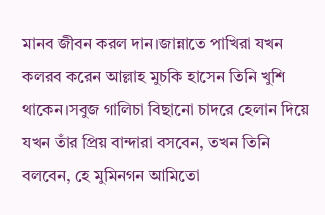মানব জীবন করল দান।জান্নাতে পাখিরা যখন কলরব করেন আল্লাহ মুচকি হাসেন তিনি খুশি থাকেন।সবুজ গালিচা বিছানো চাদরে হেলান দিয়ে যখন তাঁর প্রিয় বান্দারা বসবেন, তখন তিনি বলবেন, হে মুমিনগন আমিতো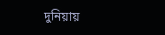দুনিয়ায়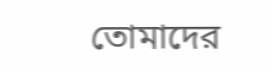তোমাদের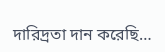দারিদ্রতা দান করেছি…